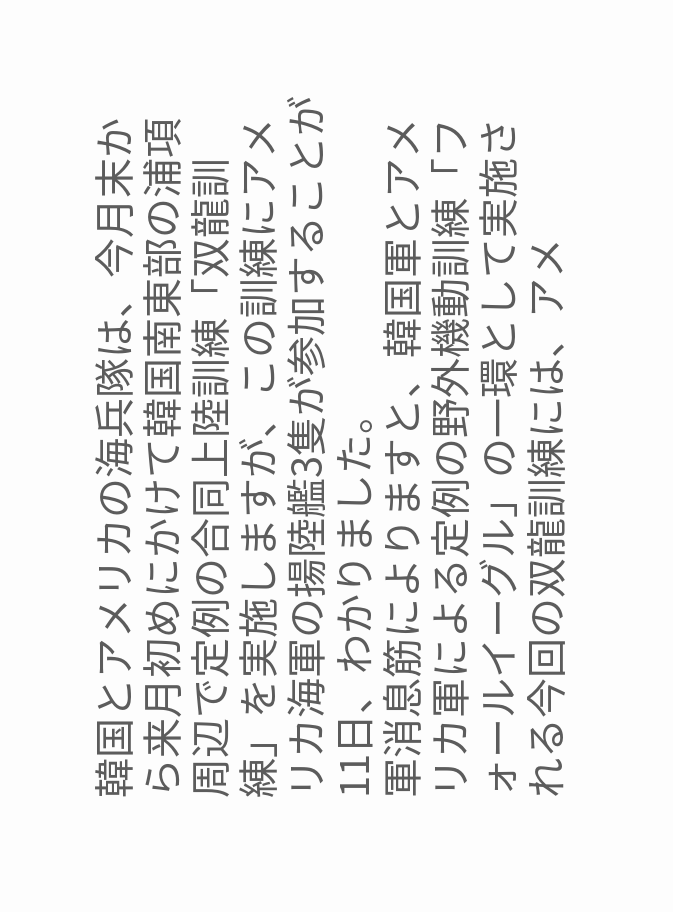韓国とアメリカの海兵隊は、今月末から来月初めにかけて韓国南東部の浦項周辺で定例の合同上陸訓練「双龍訓練」を実施しますが、この訓練にアメリカ海軍の揚陸艦3隻が参加することが11日、わかりました。
軍消息筋によりますと、韓国軍とアメリカ軍による定例の野外機動訓練「フォールイーグル」の一環として実施される今回の双龍訓練には、アメ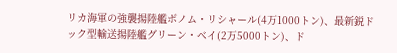リカ海軍の強襲揚陸艦ボノム・リシャール(4万1000トン)、最新鋭ドック型輸送揚陸艦グリーン・ベイ(2万5000トン)、ド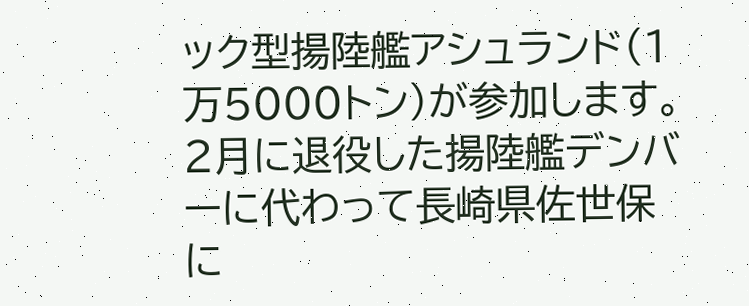ック型揚陸艦アシュランド(1万5000トン)が参加します。
2月に退役した揚陸艦デンバーに代わって長崎県佐世保に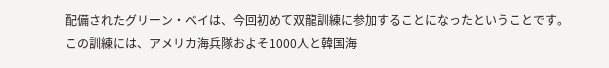配備されたグリーン・ベイは、今回初めて双龍訓練に参加することになったということです。
この訓練には、アメリカ海兵隊およそ1000人と韓国海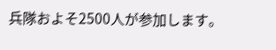兵隊およそ2500人が参加します。